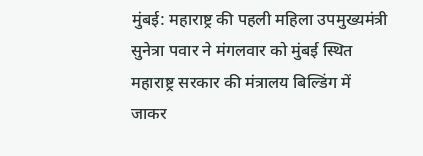मुंबई: महाराष्ट्र की पहली महिला उपमुख्यमंत्री सुनेत्रा पवार ने मंगलवार को मुंबई स्थित महाराष्ट्र सरकार की मंत्रालय बिल्डिंग में जाकर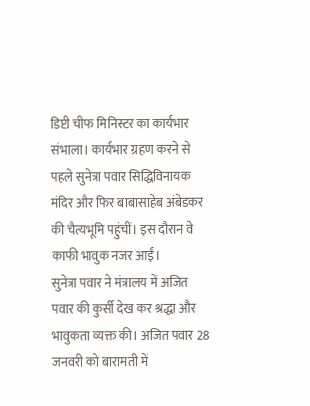डिप्टी चीफ मिनिस्टर का कार्यभार संभाला। कार्यभार ग्रहण करने से पहले सुनेत्रा पवार सिद्धिविनायक मंदिर और फिर बाबासाहेब अंबेडकर की चैत्यभूमि पहुंचीं। इस दौरान वे काफी भावुक नजर आईं।
सुनेत्रा पवार ने मंत्रालय में अजित पवार की कुर्सी देख कर श्रद्धा और भावुकता व्यक्त की। अजित पवार 28 जनवरी को बारामती में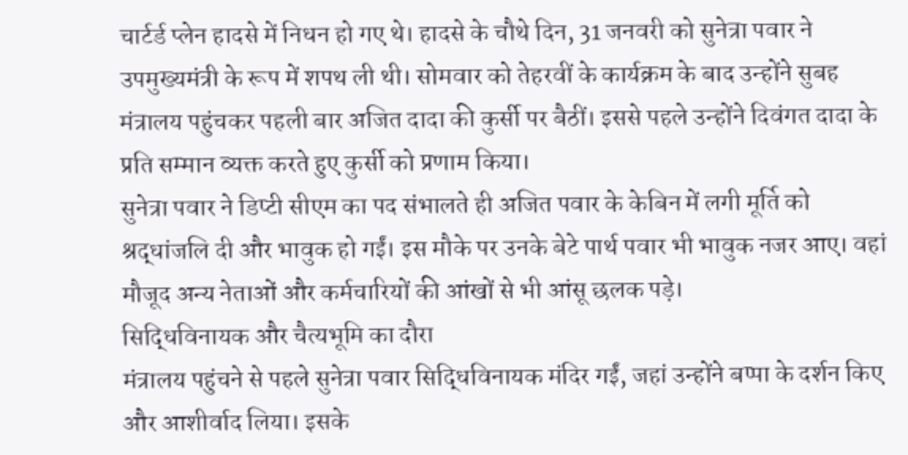चार्टर्ड प्लेन हादसे में निधन हो गए थे। हादसे के चौथे दिन, 31 जनवरी को सुनेत्रा पवार ने उपमुख्यमंत्री के रूप में शपथ ली थी। सोमवार को तेहरवीं के कार्यक्रम के बाद उन्होंने सुबह मंत्रालय पहुंचकर पहली बार अजित दादा की कुर्सी पर बैठीं। इससे पहले उन्होंने दिवंगत दादा के प्रति सम्मान व्यक्त करते हुए कुर्सी को प्रणाम किया।
सुनेत्रा पवार ने डिप्टी सीएम का पद संभालते ही अजित पवार के केबिन में लगी मूर्ति को श्रद्धांजलि दी और भावुक हो गईं। इस मौके पर उनके बेटे पार्थ पवार भी भावुक नजर आए। वहां मौजूद अन्य नेताओं और कर्मचारियों की आंखों से भी आंसू छलक पड़े।
सिद्धिविनायक और चैत्यभूमि का दौरा
मंत्रालय पहुंचने से पहले सुनेत्रा पवार सिद्धिविनायक मंदिर गईं, जहां उन्होंने बप्पा के दर्शन किए और आशीर्वाद लिया। इसके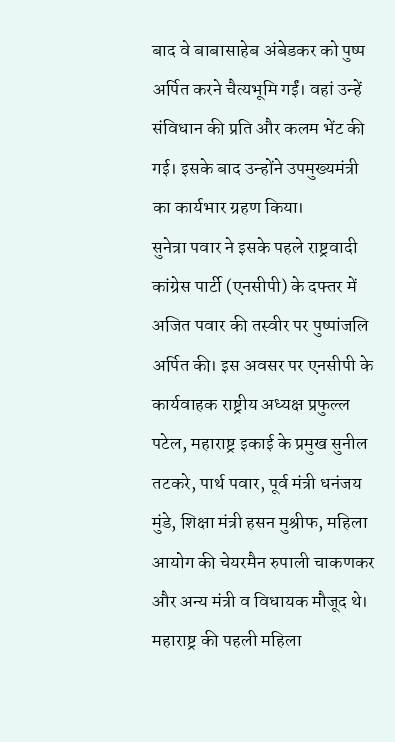बाद वे बाबासाहेब अंबेडकर को पुष्प अर्पित करने चैत्यभूमि गईं। वहां उन्हें संविधान की प्रति और कलम भेंट की गई। इसके बाद उन्होंने उपमुख्यमंत्री का कार्यभार ग्रहण किया।
सुनेत्रा पवार ने इसके पहले राष्ट्रवादी कांग्रेस पार्टी (एनसीपी) के दफ्तर में अजित पवार की तस्वीर पर पुष्पांजलि अर्पित की। इस अवसर पर एनसीपी के कार्यवाहक राष्ट्रीय अध्यक्ष प्रफुल्ल पटेल, महाराष्ट्र इकाई के प्रमुख सुनील तटकरे, पार्थ पवार, पूर्व मंत्री धनंजय मुंडे, शिक्षा मंत्री हसन मुश्रीफ, महिला आयोग की चेयरमैन रुपाली चाकणकर और अन्य मंत्री व विधायक मौजूद थे।
महाराष्ट्र की पहली महिला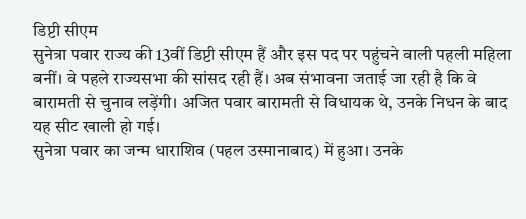डिप्टी सीएम
सुनेत्रा पवार राज्य की 13वीं डिप्टी सीएम हैं और इस पद पर पहुंचने वाली पहली महिला बनीं। वे पहले राज्यसभा की सांसद रही हैं। अब संभावना जताई जा रही है कि वे बारामती से चुनाव लड़ेंगी। अजित पवार बारामती से विधायक थे, उनके निधन के बाद यह सीट खाली हो गई।
सुनेत्रा पवार का जन्म धाराशिव (पहल उस्मानाबाद) में हुआ। उनके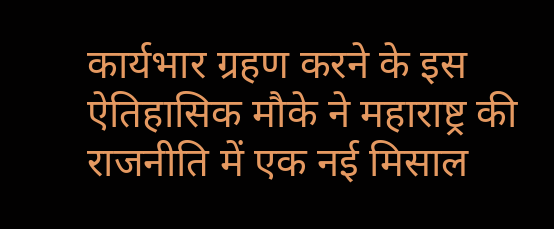कार्यभार ग्रहण करने के इस ऐतिहासिक मौके ने महाराष्ट्र की राजनीति में एक नई मिसाल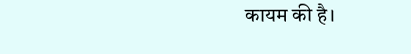कायम की है।